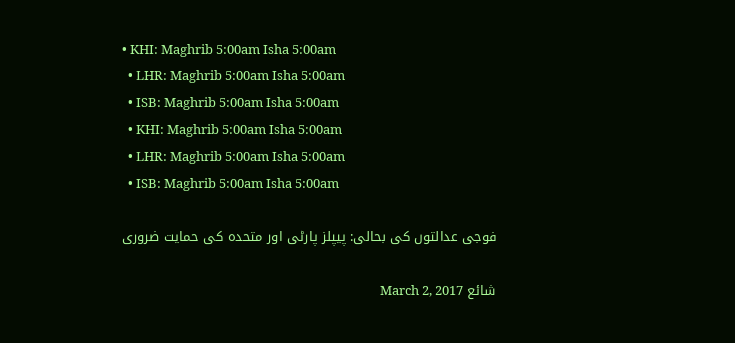• KHI: Maghrib 5:00am Isha 5:00am
  • LHR: Maghrib 5:00am Isha 5:00am
  • ISB: Maghrib 5:00am Isha 5:00am
  • KHI: Maghrib 5:00am Isha 5:00am
  • LHR: Maghrib 5:00am Isha 5:00am
  • ISB: Maghrib 5:00am Isha 5:00am

فوجی عدالتوں کی بحالی: پیپلز پارٹی اور متحدہ کی حمایت ضروری

شائع March 2, 2017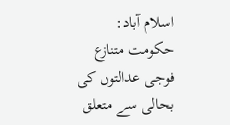اسلام آباد: حکومت متنازع فوجی عدالتوں کی بحالی سے متعلق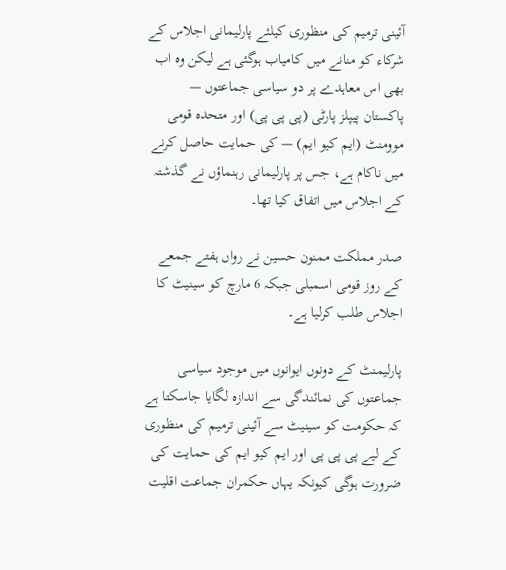آئینی ترمیم کی منظوری کیلئے پارلیمانی اجلاس کے شرکاء کو منانے میں کامیاب ہوگئی ہے لیکن وہ اب بھی اس معاہدے پر دو سیاسی جماعتوں — پاکستان پیپلز پارٹی (پی پی پی) اور متحدہ قومی موومنٹ (ایم کیو ایم) — کی حمایت حاصل کرنے میں ناکام ہے، جس پر پارلیمانی رہنماؤں نے گذشتہ کے اجلاس میں اتفاق کیا تھا۔

صدر مملکت ممنون حسین نے رواں ہفتے جمعے کے روز قومی اسمبلی جبکہ 6 مارچ کو سینیٹ کا اجلاس طلب کرلیا ہے۔

پارلیمنٹ کے دونوں ایوانوں میں موجود سیاسی جماعتوں کی نمائندگی سے اندازہ لگایا جاسکتا ہے کہ حکومت کو سینیٹ سے آئینی ترمیم کی منظوری کے لیے پی پی پی اور ایم کیو ایم کی حمایت کی ضرورت ہوگی کیونکہ یہاں حکمران جماعت اقلیت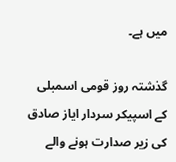میں ہے۔

گذشتہ روز قومی اسمبلی کے اسپیکر سردار ایاز صادق کی زیر صدارت ہونے والے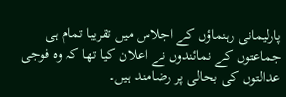پارلیمانی رہنماؤں کے اجلاس میں تقریبا تمام ہی جماعتوں کے نمائندوں نے اعلان کیا تھا کہ وہ فوجی عدالتوں کی بحالی پر رضامند ہیں۔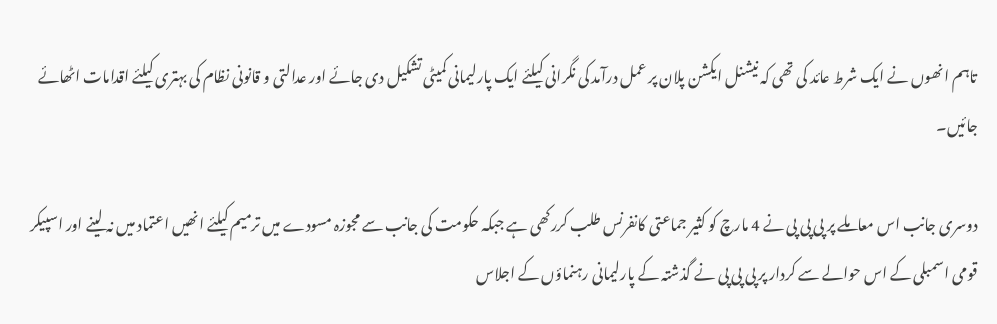تاہم انھوں نے ایک شرط عائد کی تھی کہ نیشنل ایکشن پلان پر عمل درآمد کی نگرانی کیلئے ایک پارلیمانی کمیٹی تشکیل دی جائے اور عدالتی و قانونی نظام کی بہتری کیلئے اقدامات اٹھائے جائیں۔

دوسری جانب اس معاملے پر پی پی پی نے 4 مارچ کو کثیر جماعتی کانفرنس طلب کررکھی ہے جبکہ حکومت کی جانب سے مجوزہ مسودے میں ترمیم کیلئے انھیں اعتماد میں نہ لینے اور اسپیکر قومی اسمبلی کے اس حوالے سے کردار پر پی پی پی نے گذشتہ کے پارلیمانی رہنماؤں کے اجلاس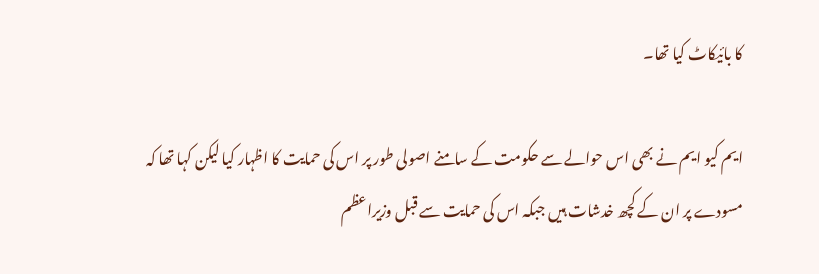کا بائیکاٹ کیا تھا۔

ایم کیو ایم نے بھی اس حوالے سے حکومت کے سامنے اصولی طور پر اس کی حمایت کا اظہار کیا لیکن کہا تھا کہ مسودے پر ان کے کچھ خدشات ہیں جبکہ اس کی حمایت سے قبل وزیراعظم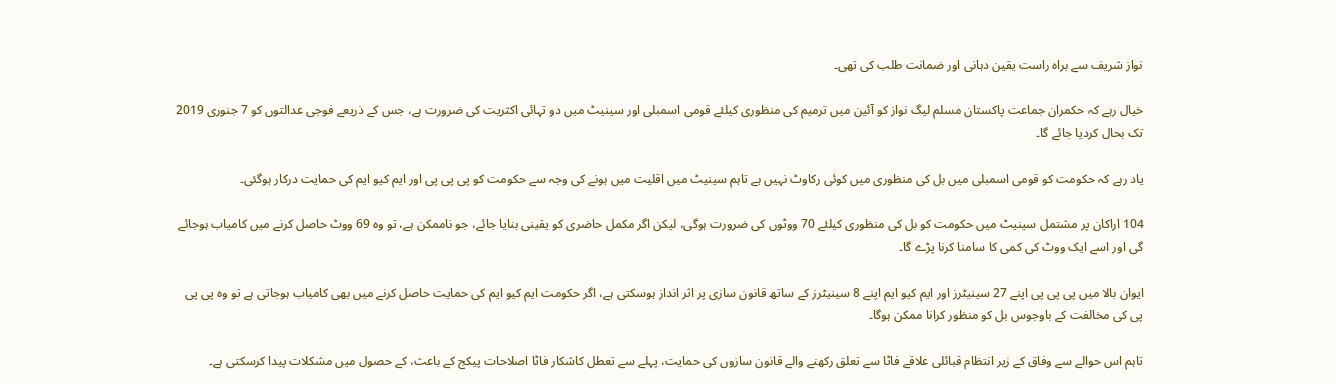نواز شریف سے براہ راست یقین دہانی اور ضمانت طلب کی تھی۔

خیال رہے کہ حکمران جماعت پاکستان مسلم لیگ نواز کو آئین میں ترمیم کی منظوری کیلئے قومی اسمبلی اور سینیٹ میں دو تہائی اکثریت کی ضرورت ہے، جس کے ذریعے فوجی عدالتوں کو 7 جنوری 2019 تک بحال کردیا جائے گا۔

یاد رہے کہ حکومت کو قومی اسمبلی میں بل کی منظوری میں کوئی رکاوٹ نہیں ہے تاہم سینیٹ میں اقلیت میں ہونے کی وجہ سے حکومت کو پی پی پی اور ایم کیو ایم کی حمایت درکار ہوگئی۔

104 اراکان پر مشتمل سینیٹ میں حکومت کو بل کی منظوری کیلئے 70 ووٹوں کی ضرورت ہوگی، لیکن اگر مکمل حاضری کو یقینی بنایا جائے، جو ناممکن ہے، تو وہ 69 ووٹ حاصل کرنے میں کامیاب ہوجائے گی اور اسے ایک ووٹ کی کمی کا سامنا کرنا پڑے گا۔

ایوان بالا میں پی پی پی اپنے 27 سینیٹرز اور ایم کیو ایم اپنے 8 سینیٹرز کے ساتھ قانون سازی پر اثر انداز ہوسکتی ہے، اگر حکومت ایم کیو ایم کی حمایت حاصل کرنے میں بھی کامیاب ہوجاتی ہے تو وہ پی پی پی کی مخالفت کے باوجوس بل کو منظور کرانا ممکن ہوگا۔

تاہم اس حوالے سے وفاق کے زیر انتظام قبائلی علاقے فاٹا سے تعلق رکھنے والے قانون سازوں کی حمایت، پہلے سے تعطل کاشکار فاٹا اصلاحات پیکج کے باعث، کے حصول میں مشکلات پیدا کرسکتی ہے۔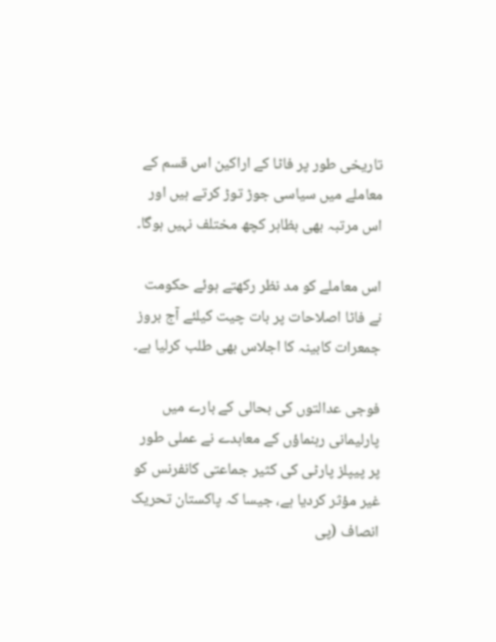تاریخی طور پر فاٹا کے اراکین اس قسم کے معاملے میں سیاسی جوڑ توڑ کرتے ہیں اور اس مرتبہ بھی بظاہر کچھ مختلف نہیں ہوگا۔

اس معاملے کو مد نظر رکھتے ہوئے حکومت نے فاٹا اصلاحات پر بات چیت کیلئے آج بروز جمعرات کابینہ کا اجلاس بھی طلب کرلیا ہے۔

فوجی عدالتوں کی بحالی کے بارے میں پارلیمانی رہنماؤں کے معاہدے نے عملی طور پر پیپلز پارٹی کی کثیر جماعتی کانفرنس کو غیر مؤثر کردیا ہے، جیسا کہ پاکستان تحریک انصاف (پی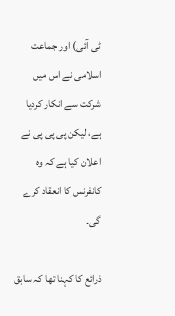ٹی آئی) اور جماعت اسلامی نے اس میں شرکت سے انکار کردیا ہے، لیکن پی پی پی نے اعلان کیا ہے کہ وہ کانفرنس کا انعقاد کرے گی۔

ذرائع کا کہنا تھا کہ سابق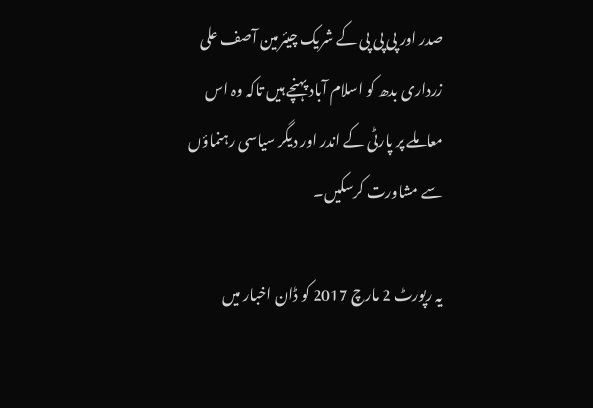صدر اور پی پی پی کے شریک چیئرمین آصف علی زرداری بدھ کو اسلام آباد پہنچے ہیں تاکہ وہ اس معاملے پر پارٹی کے اندر اور دیگر سیاسی رہنماؤں سے مشاورت کرسکیں۔

یہ رپورٹ 2 مارچ 2017 کو ڈان اخبار میں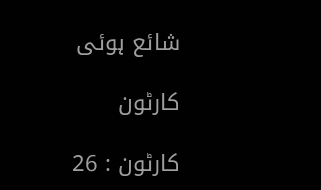شائع ہوئی

کارٹون

کارٹون : 26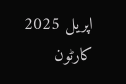اپریل 2025
کارٹون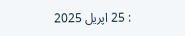: 25 اپریل 2025